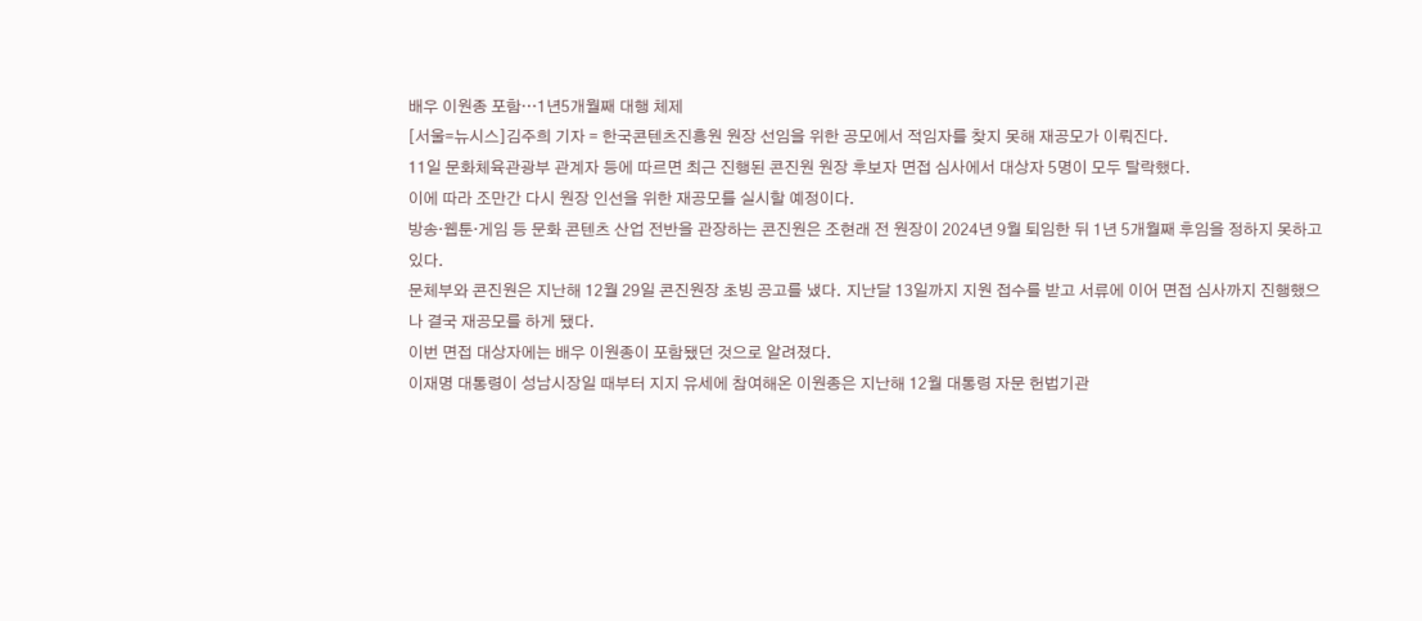배우 이원종 포함…1년5개월째 대행 체제
[서울=뉴시스]김주희 기자 = 한국콘텐츠진흥원 원장 선임을 위한 공모에서 적임자를 찾지 못해 재공모가 이뤄진다.
11일 문화체육관광부 관계자 등에 따르면 최근 진행된 콘진원 원장 후보자 면접 심사에서 대상자 5명이 모두 탈락했다.
이에 따라 조만간 다시 원장 인선을 위한 재공모를 실시할 예정이다.
방송·웹툰·게임 등 문화 콘텐츠 산업 전반을 관장하는 콘진원은 조현래 전 원장이 2024년 9월 퇴임한 뒤 1년 5개월째 후임을 정하지 못하고 있다.
문체부와 콘진원은 지난해 12월 29일 콘진원장 초빙 공고를 냈다. 지난달 13일까지 지원 접수를 받고 서류에 이어 면접 심사까지 진행했으나 결국 재공모를 하게 됐다.
이번 면접 대상자에는 배우 이원종이 포함됐던 것으로 알려졌다.
이재명 대통령이 성남시장일 때부터 지지 유세에 참여해온 이원종은 지난해 12월 대통령 자문 헌법기관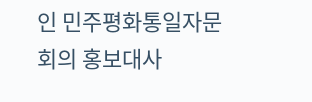인 민주평화통일자문회의 홍보대사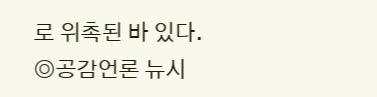로 위촉된 바 있다.
◎공감언론 뉴시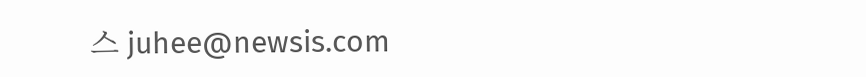스 juhee@newsis.com